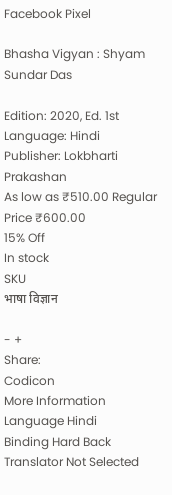Facebook Pixel

Bhasha Vigyan : Shyam Sundar Das

Edition: 2020, Ed. 1st
Language: Hindi
Publisher: Lokbharti Prakashan
As low as ₹510.00 Regular Price ₹600.00
15% Off
In stock
SKU
भाषा विज्ञान

- +
Share:
Codicon
More Information
Language Hindi
Binding Hard Back
Translator Not Selected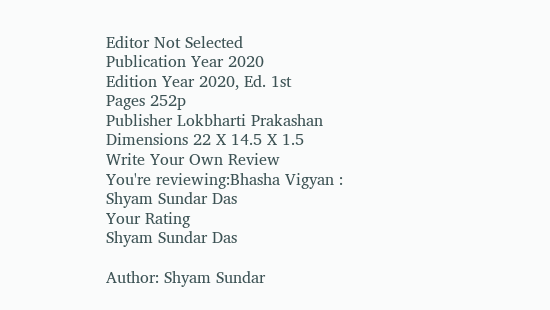Editor Not Selected
Publication Year 2020
Edition Year 2020, Ed. 1st
Pages 252p
Publisher Lokbharti Prakashan
Dimensions 22 X 14.5 X 1.5
Write Your Own Review
You're reviewing:Bhasha Vigyan : Shyam Sundar Das
Your Rating
Shyam Sundar Das

Author: Shyam Sundar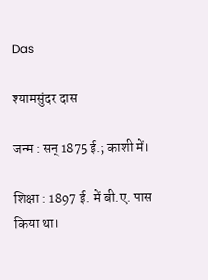Das

श्यामसुंदर दास

जन्म : सन् 1875 ई.; काशी में।

शिक्षा : 1897 ई. में बी.ए. पास किया था।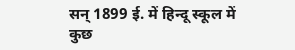सन् 1899 ई. में हिन्दू स्कूल में कुछ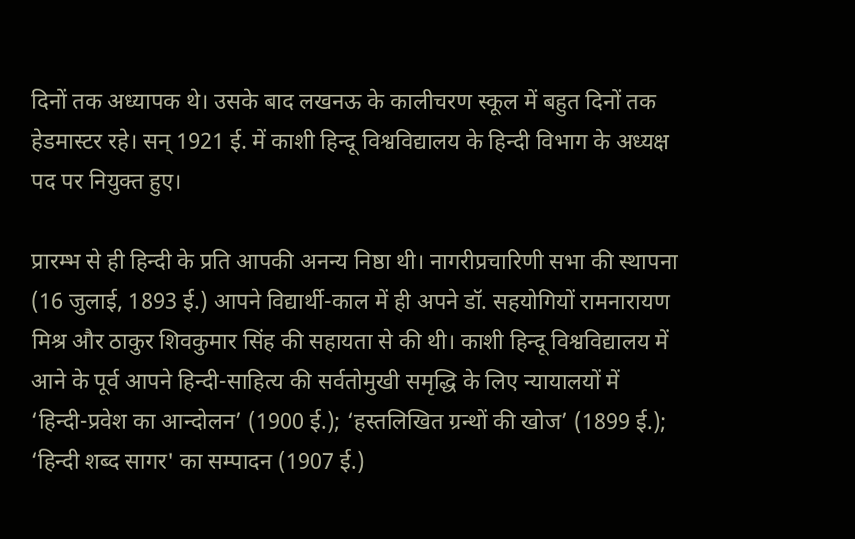दिनों तक अध्यापक थे। उसके बाद लखनऊ के कालीचरण स्कूल में बहुत दिनों तक हेडमास्टर रहे। सन् 1921 ई. में काशी हिन्दू विश्वविद्यालय के हिन्दी विभाग के अध्यक्ष पद पर नियुक्त हुए।

प्रारम्भ से ही हिन्दी के प्रति आपकी अनन्य निष्ठा थी। नागरीप्रचारिणी सभा की स्थापना
(16 जुलाई, 1893 ई.) आपने विद्यार्थी-काल में ही अपने डॉ. सहयोगियों रामनारायण मिश्र और ठाकुर शिवकुमार सिंह की सहायता से की थी। काशी हिन्दू विश्वविद्यालय में आने के पूर्व आपने हिन्दी-साहित्य की सर्वतोमुखी समृद्धि के लिए न्यायालयों में ‘हिन्दी-प्रवेश का आन्दोलन’ (1900 ई.); ‘हस्तलिखित ग्रन्थों की खोज’ (1899 ई.); ‘हिन्दी शब्द सागर' का सम्पादन (1907 ई.)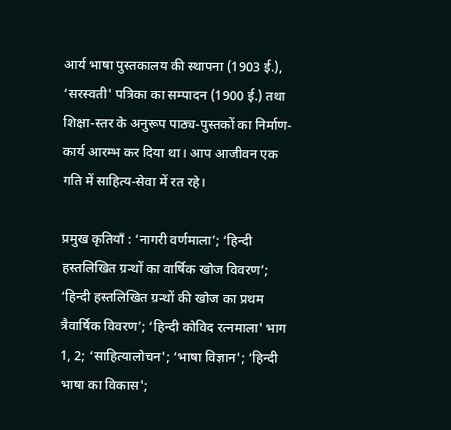आर्य भाषा पुस्तकालय की स्थापना (1903 ई.), ‘सरस्वती' पत्रिका का सम्पादन (1900 ई.) तथा शिक्षा-स्तर के अनुरूप पाठ्य-पुस्तकों का निर्माण-कार्य आरम्भ कर दिया था। आप आजीवन एक गति में साहित्य-सेवा में रत रहे।

प्रमुख कृतियाँ : ‘नागरी वर्णमाला’; ‘हिन्दी हस्तलिखित ग्रन्थों का वार्षिक खोज विवरण’; ‘हिन्दी हस्तलिखित ग्रन्थों की खोज का प्रथम त्रैवार्षिक विवरण’; ‘हिन्दी कोविद रत्नमाला' भाग 1, 2; ‘साहित्यालोचन'; ‘भाषा विज्ञान'; ‘हिन्दी भाषा का विकास';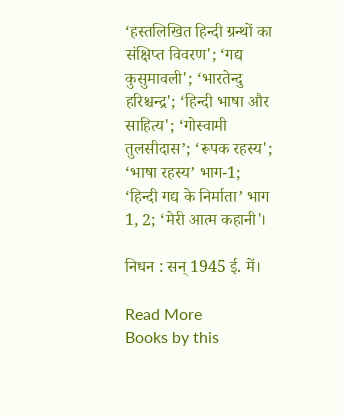‘हस्तलिखित हिन्दी ग्रन्थों का संक्षिप्त विवरण'; ‘गद्य कुसुमावली'; ‘भारतेन्दु हरिश्चन्द्र'; ‘हिन्दी भाषा और साहित्य'; ‘गोस्वामी तुलसीदास’; ‘रूपक रहस्य'; ‘भाषा रहस्य’ भाग-1; ‘हिन्दी गद्य के निर्माता’ भाग 1, 2; ‘मेरी आत्म कहानी'।

निधन : सन् 1945 ई. में।

Read More
Books by this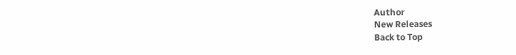Author
New Releases
Back to Top